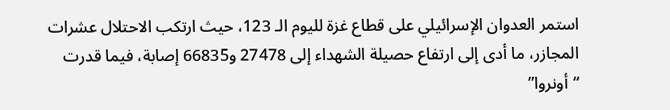استمر العدوان الإسرائيلي على قطاع غزة لليوم الـ 123، حيث ارتكب الاحتلال عشرات المجازر، ما أدى إلى ارتفاع حصيلة الشهداء إلى 27478 و66835 إصابة، فيما قدرت “أونروا”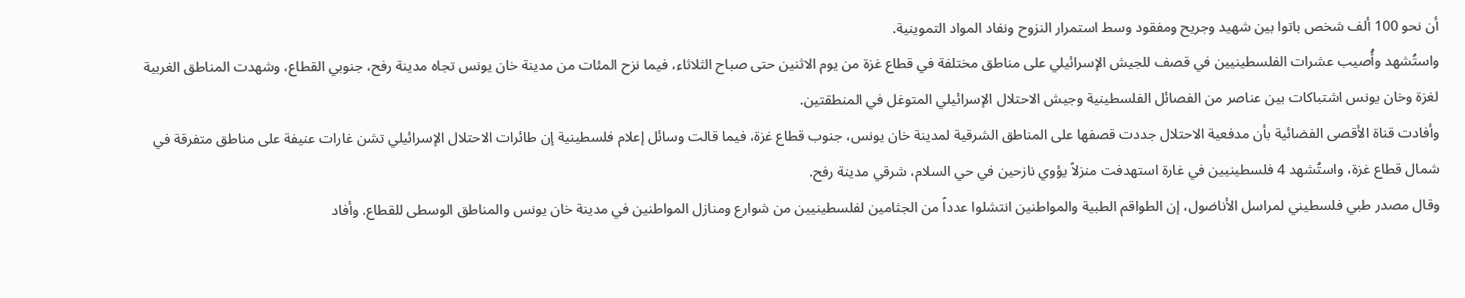أن نحو 100 ألف شخص باتوا بين شهيد وجريح ومفقود وسط استمرار النزوح ونفاد المواد التموينية.
واستُشهد وأُصيب عشرات الفلسطينيين في قصف للجيش الإسرائيلي على مناطق مختلفة في قطاع غزة من يوم الاثنين حتى صباح الثلاثاء، فيما نزح المئات من مدينة خان يونس تجاه مدينة رفح، جنوبي القطاع، وشهدت المناطق الغربية لغزة وخان يونس اشتباكات بين عناصر من الفصائل الفلسطينية وجيش الاحتلال الإسرائيلي المتوغل في المنطقتين.
وأفادت قناة الأقصى الفضائية بأن مدفعية الاحتلال جددت قصفها على المناطق الشرقية لمدينة خان يونس، جنوب قطاع غزة، فيما قالت وسائل إعلام فلسطينية إن طائرات الاحتلال الإسرائيلي تشن غارات عنيفة على مناطق متفرقة في شمال قطاع غزة، واستُشهد 4 فلسطينيين في غارة استهدفت منزلاً يؤوي نازحين في حي السلام، شرقي مدينة رفح.
وقال مصدر طبي فلسطيني لمراسل الأناضول، إن الطواقم الطبية والمواطنين انتشلوا عدداً من الجثامين لفلسطينيين من شوارع ومنازل المواطنين في مدينة خان يونس والمناطق الوسطى للقطاع. وأفاد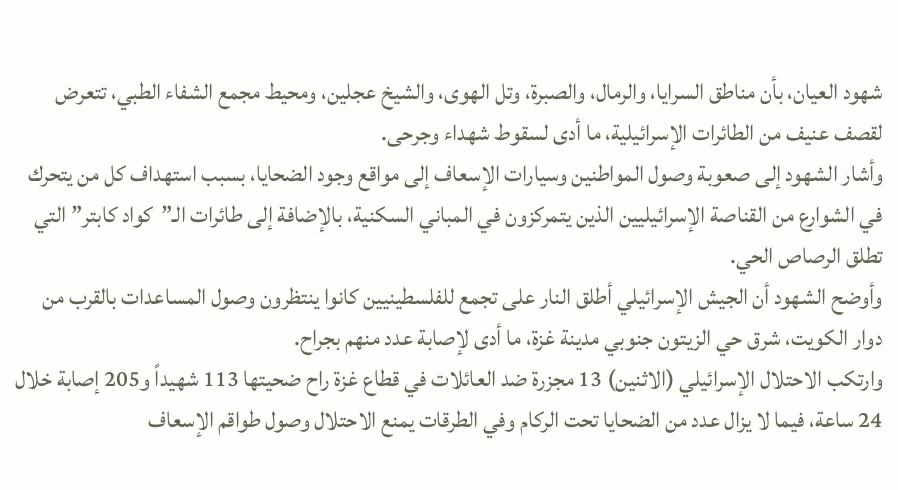شهود العيان، بأن مناطق السرايا، والرمال، والصبرة، وتل الهوى، والشيخ عجلين، ومحيط مجمع الشفاء الطبي، تتعرض لقصف عنيف من الطائرات الإسرائيلية، ما أدى لسقوط شهداء وجرحى.
وأشار الشهود إلى صعوبة وصول المواطنين وسيارات الإسعاف إلى مواقع وجود الضحايا، بسبب استهداف كل من يتحرك في الشوارع من القناصة الإسرائيليين الذين يتمركزون في المباني السكنية، بالإضافة إلى طائرات الـ”كواد كابتر” التي تطلق الرصاص الحي.
وأوضح الشهود أن الجيش الإسرائيلي أطلق النار على تجمع للفلسطينيين كانوا ينتظرون وصول المساعدات بالقرب من دوار الكويت، شرق حي الزيتون جنوبي مدينة غزة، ما أدى لإصابة عدد منهم بجراح.
وارتكب الاحتلال الإسرائيلي (الاثنين) 13 مجزرة ضد العائلات في قطاع غزة راح ضحيتها 113 شهيداً و205 إصابة خلال 24 ساعة، فيما لا يزال عدد من الضحايا تحت الركام وفي الطرقات يمنع الاحتلال وصول طواقم الإسعاف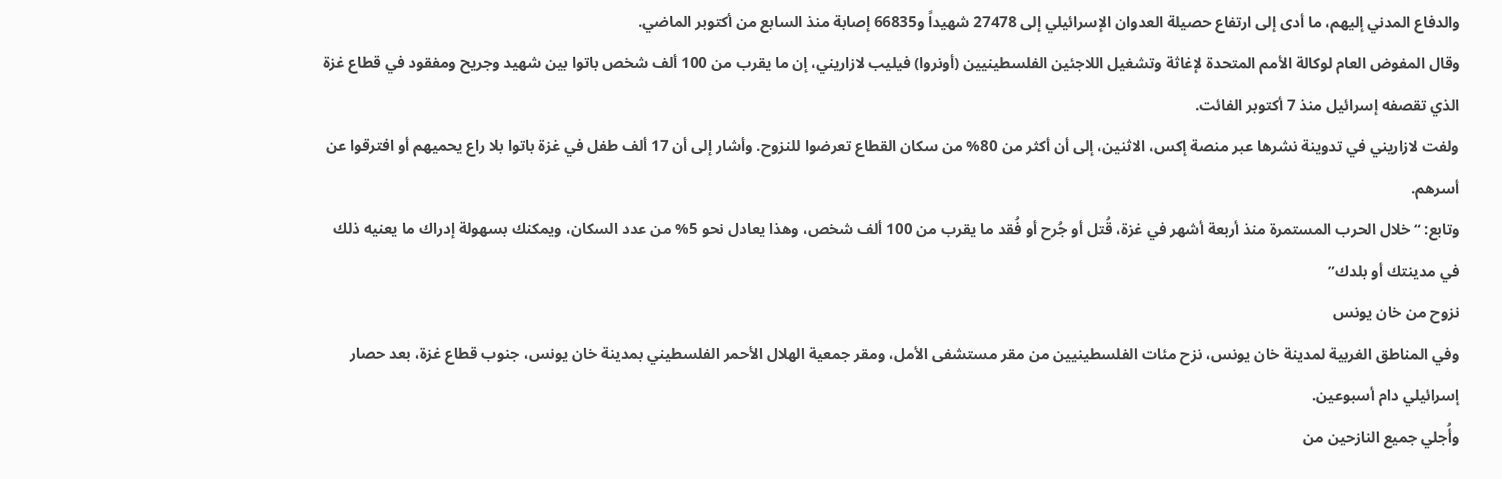والدفاع المدني إليهم، ما أدى إلى ارتفاع حصيلة العدوان الإسرائيلي إلى 27478 شهيداً و66835 إصابة منذ السابع من أكتوبر الماضي.
وقال المفوض العام لوكالة الأمم المتحدة لإغاثة وتشغيل اللاجئين الفلسطينيين (أونروا) فيليب لازاريني، إن ما يقرب من 100 ألف شخص باتوا بين شهيد وجريح ومفقود في قطاع غزة الذي تقصفه إسرائيل منذ 7 أكتوبر الفائت.
ولفت لازاريني في تدوينة نشرها عبر منصة إكس، الاثنين، إلى أن أكثر من 80% من سكان القطاع تعرضوا للنزوح. وأشار إلى أن 17 ألف طفل في غزة باتوا بلا راع يحميهم أو افترقوا عن أسرهم.
وتابع: “خلال الحرب المستمرة منذ أربعة أشهر في غزة، قُتل أو جُرح أو فُقد ما يقرب من 100 ألف شخص، وهذا يعادل نحو 5% من عدد السكان، ويمكنك بسهولة إدراك ما يعنيه ذلك في مدينتك أو بلدك”
نزوح من خان يونس
وفي المناطق الغربية لمدينة خان يونس، نزح مئات الفلسطينيين من مقر مستشفى الأمل، ومقر جمعية الهلال الأحمر الفلسطيني بمدينة خان يونس، جنوب قطاع غزة، بعد حصار إسرائيلي دام أسبوعين.
وأُجلي جميع النازحين من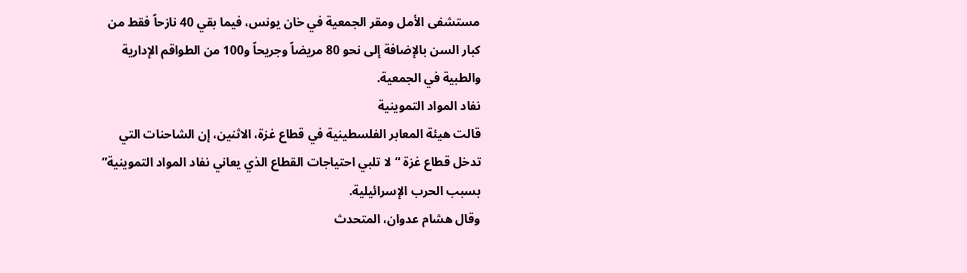مستشفى الأمل ومقر الجمعية في خان يونس، فيما بقي 40 نازحاً فقط من كبار السن بالإضافة إلى نحو 80 مريضاً وجريحاً و100 من الطواقم الإدارية والطبية في الجمعية.
نفاد المواد التموينية
قالت هيئة المعابر الفلسطينية في قطاع غزة، الاثنين، إن الشاحنات التي تدخل قطاع غزة “لا تلبي احتياجات القطاع الذي يعاني نفاد المواد التموينية” بسبب الحرب الإسرائيلية.
وقال هشام عدوان، المتحدث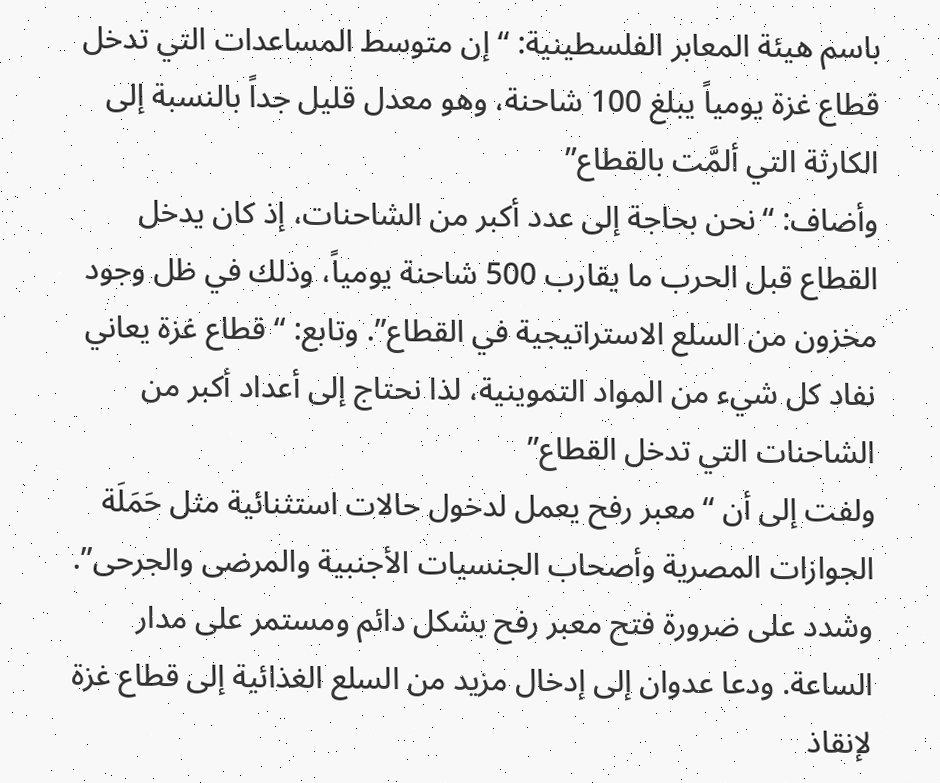باسم هيئة المعابر الفلسطينية: “إن متوسط المساعدات التي تدخل قطاع غزة يومياً يبلغ 100 شاحنة، وهو معدل قليل جداً بالنسبة إلى الكارثة التي ألمَّت بالقطاع”
وأضاف: “نحن بحاجة إلى عدد أكبر من الشاحنات، إذ كان يدخل القطاع قبل الحرب ما يقارب 500 شاحنة يومياً، وذلك في ظل وجود مخزون من السلع الاستراتيجية في القطاع”. وتابع: “قطاع غزة يعاني نفاد كل شيء من المواد التموينية، لذا نحتاج إلى أعداد أكبر من الشاحنات التي تدخل القطاع”
ولفت إلى أن “معبر رفح يعمل لدخول حالات استثنائية مثل حَمَلَة الجوازات المصرية وأصحاب الجنسيات الأجنبية والمرضى والجرحى”. وشدد على ضرورة فتح معبر رفح بشكل دائم ومستمر على مدار الساعة. ودعا عدوان إلى إدخال مزيد من السلع الغذائية إلى قطاع غزة لإنقاذ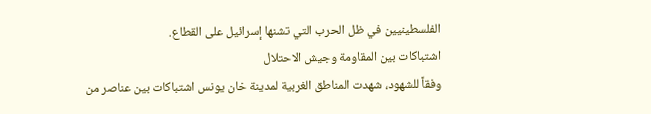الفلسطينيين في ظل الحرب التي تشنها إسرائيل على القطاع.
اشتباكات بين المقاومة وجيش الاحتلال
وفقاً للشهود، شهدت المناطق الغربية لمدينة خان يونس اشتباكات بين عناصر من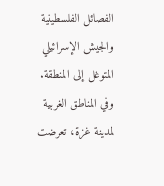الفصائل الفلسطينية والجيش الإسرائيلي المتوغل إلى المنطقة. وفي المناطق الغربية لمدينة غزة، تعرضت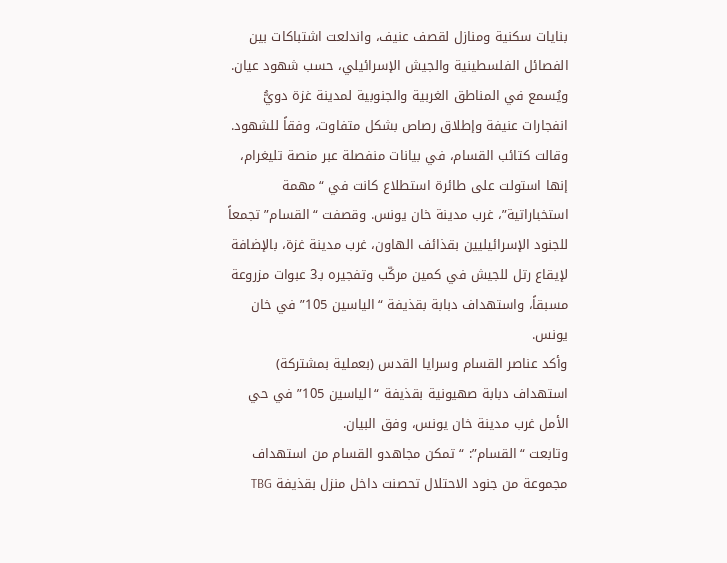بنايات سكنية ومنازل لقصف عنيف، واندلعت اشتباكات بين الفصائل الفلسطينية والجيش الإسرائيلي، حسب شهود عيان.
ويُسمع في المناطق الغربية والجنوبية لمدينة غزة دويُّ انفجارات عنيفة وإطلاق رصاص بشكل متفاوت، وفقاً للشهود.
وقالت كتائب القسام، في بيانات منفصلة عبر منصة تليغرام، إنها استولت على طائرة استطلاع كانت في “مهمة استخباراتية”، غرب مدينة خان يونس. وقصفت “القسام” تجمعاً للجنود الإسرائيليين بقذائف الهاون، غرب مدينة غزة، بالإضافة لإيقاع رتل للجيش في كمين مركّب وتفجيره بـ3 عبوات مزروعة مسبقاً، واستهداف دبابة بقذيفة “الياسين 105” في خان يونس.
وأكد عناصر القسام وسرايا القدس (بعملية بمشتركة) استهداف دبابة صهيونية بقذيفة “الياسين 105” في حي الأمل غرب مدينة خان يونس، وفق البيان.
وتابعت “القسام”: “تمكن مجاهدو القسام من استهداف مجموعة من جنود الاحتلال تحصنت داخل منزل بقذيفة TBG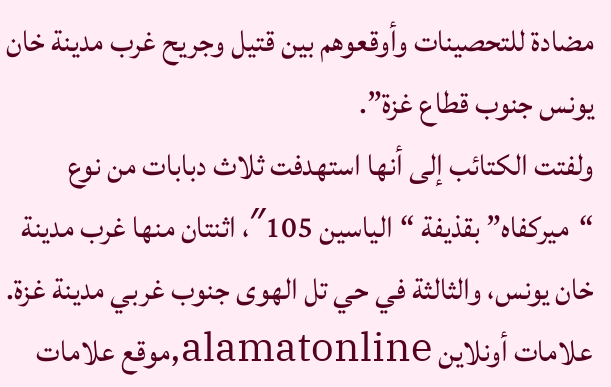مضادة للتحصينات وأوقعوهم بين قتيل وجريح غرب مدينة خان يونس جنوب قطاع غزة”.
ولفتت الكتائب إلى أنها استهدفت ثلاث دبابات من نوع “ميركفاه” بقذيفة “الياسين 105″، اثنتان منها غرب مدينة خان يونس، والثالثة في حي تل الهوى جنوب غربي مدينة غزة.
علامات أونلاين alamatonline,موقع علامات